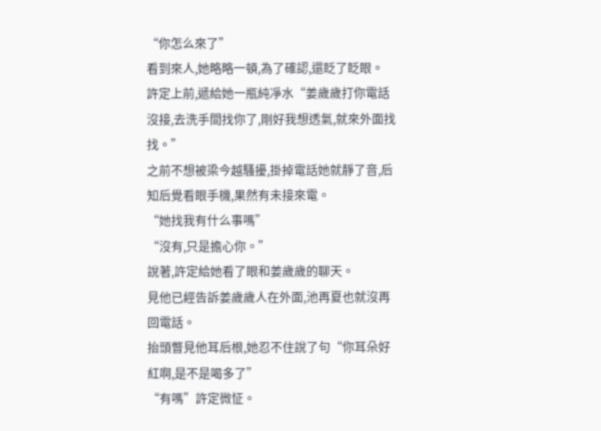“你怎么來了”
看到來人,她略略一頓,為了確認,還眨了眨眼。
許定上前,遞給她一瓶純凈水“姜歲歲打你電話沒接,去洗手間找你了,剛好我想透氣,就來外面找找。”
之前不想被梁今越騷擾,掛掉電話她就靜了音,后知后覺看眼手機,果然有未接來電。
“她找我有什么事嗎”
“沒有,只是擔心你。”
說著,許定給她看了眼和姜歲歲的聊天。
見他已經告訴姜歲歲人在外面,池再夏也就沒再回電話。
抬頭瞥見他耳后根,她忍不住說了句“你耳朵好紅啊,是不是喝多了”
“有嗎”許定微怔。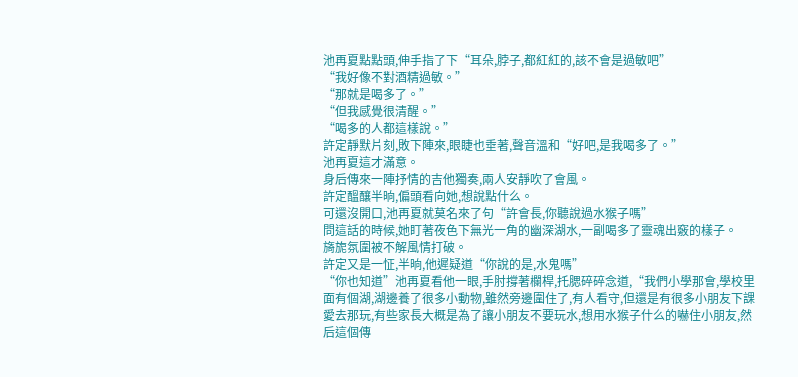池再夏點點頭,伸手指了下“耳朵,脖子,都紅紅的,該不會是過敏吧”
“我好像不對酒精過敏。”
“那就是喝多了。”
“但我感覺很清醒。”
“喝多的人都這樣說。”
許定靜默片刻,敗下陣來,眼睫也垂著,聲音溫和“好吧,是我喝多了。”
池再夏這才滿意。
身后傳來一陣抒情的吉他獨奏,兩人安靜吹了會風。
許定醞釀半晌,偏頭看向她,想說點什么。
可還沒開口,池再夏就莫名來了句“許會長,你聽說過水猴子嗎”
問這話的時候,她盯著夜色下無光一角的幽深湖水,一副喝多了靈魂出竅的樣子。
旖旎氛圍被不解風情打破。
許定又是一怔,半晌,他遲疑道“你說的是,水鬼嗎”
“你也知道”池再夏看他一眼,手肘撐著欄桿,托腮碎碎念道,“我們小學那會,學校里面有個湖,湖邊養了很多小動物,雖然旁邊圍住了,有人看守,但還是有很多小朋友下課愛去那玩,有些家長大概是為了讓小朋友不要玩水,想用水猴子什么的嚇住小朋友,然后這個傳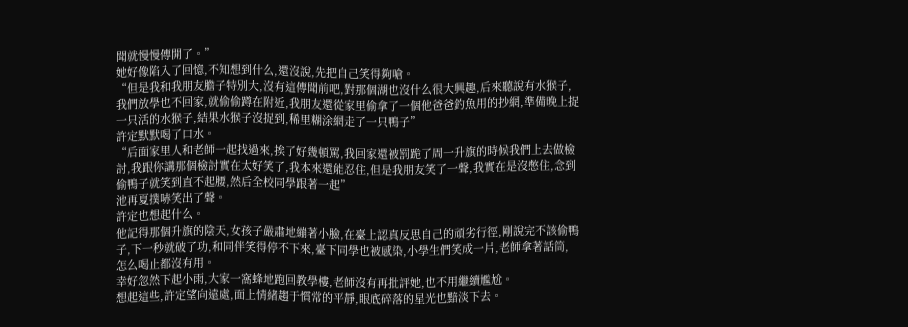聞就慢慢傳開了。”
她好像陷入了回憶,不知想到什么,還沒說,先把自己笑得夠嗆。
“但是我和我朋友膽子特別大,沒有這傳聞前吧,對那個湖也沒什么很大興趣,后來聽說有水猴子,我們放學也不回家,就偷偷蹲在附近,我朋友還從家里偷拿了一個他爸爸釣魚用的抄網,準備晚上捉一只活的水猴子,結果水猴子沒捉到,稀里糊涂網走了一只鴨子”
許定默默喝了口水。
“后面家里人和老師一起找過來,挨了好幾頓罵,我回家還被罰跪了周一升旗的時候我們上去做檢討,我跟你講那個檢討實在太好笑了,我本來還能忍住,但是我朋友笑了一聲,我實在是沒憋住,念到偷鴨子就笑到直不起腰,然后全校同學跟著一起”
池再夏撲哧笑出了聲。
許定也想起什么。
他記得那個升旗的陰天,女孩子嚴肅地繃著小臉,在臺上認真反思自己的頑劣行徑,剛說完不該偷鴨子,下一秒就破了功,和同伴笑得停不下來,臺下同學也被感染,小學生們笑成一片,老師拿著話筒,怎么喝止都沒有用。
幸好忽然下起小雨,大家一窩蜂地跑回教學樓,老師沒有再批評她,也不用繼續尷尬。
想起這些,許定望向遠處,面上情緒趨于慣常的平靜,眼底碎落的星光也黯淡下去。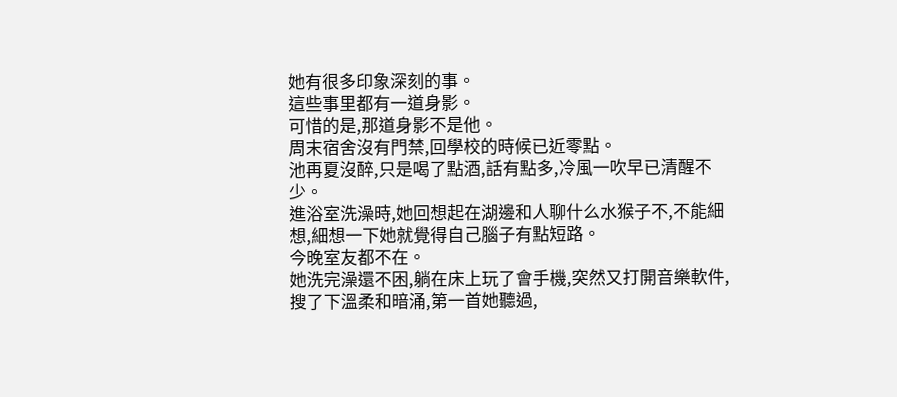她有很多印象深刻的事。
這些事里都有一道身影。
可惜的是,那道身影不是他。
周末宿舍沒有門禁,回學校的時候已近零點。
池再夏沒醉,只是喝了點酒,話有點多,冷風一吹早已清醒不少。
進浴室洗澡時,她回想起在湖邊和人聊什么水猴子不,不能細想,細想一下她就覺得自己腦子有點短路。
今晚室友都不在。
她洗完澡還不困,躺在床上玩了會手機,突然又打開音樂軟件,搜了下溫柔和暗涌,第一首她聽過,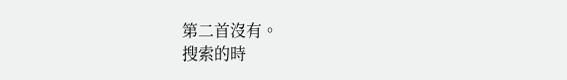第二首沒有。
搜索的時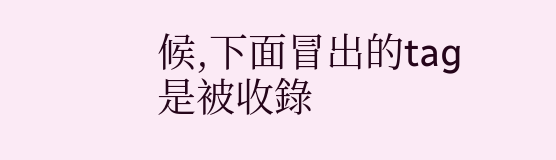候,下面冒出的tag是被收錄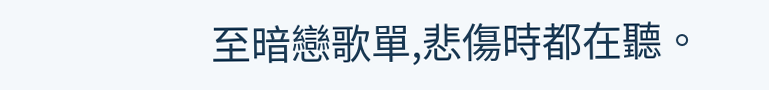至暗戀歌單,悲傷時都在聽。